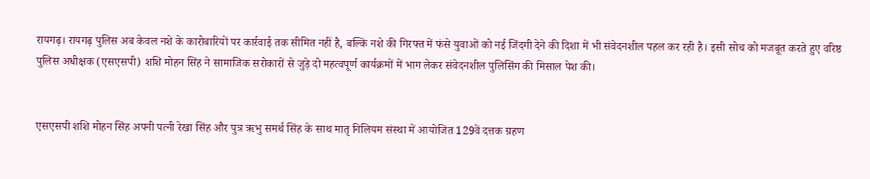रायगढ़। रायगढ़ पुलिस अब केवल नशे के कारोबारियों पर कार्रवाई तक सीमित नहीं है, बल्कि नशे की गिरफ्त में फंसे युवाओं को नई जिंदगी देने की दिशा में भी संवेदनशील पहल कर रही है। इसी सोच को मजबूत करते हुए वरिष्ठ पुलिस अधीक्षक (एसएसपी) शशि मोहन सिंह ने सामाजिक सरोकारों से जुड़े दो महत्वपूर्ण कार्यक्रमों में भाग लेकर संवेदनशील पुलिसिंग की मिसाल पेश की।


एसएसपी शशि मोहन सिंह अपनी पत्नी रेखा सिंह और पुत्र ऋभु समर्थ सिंह के साथ मातृ निलियम संस्था में आयोजित 129वें दत्तक ग्रहण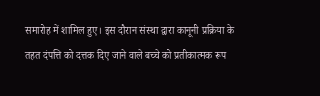समारोह में शामिल हुए। इस दौरान संस्था द्वारा कानूनी प्रक्रिया के तहत दंपत्ति को दत्तक दिए जाने वाले बच्चे को प्रतीकात्मक रूप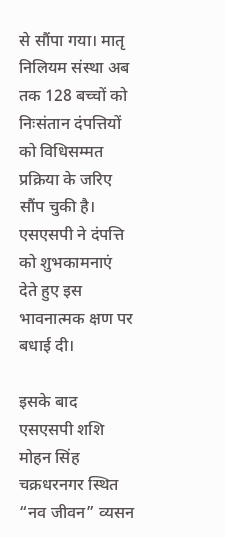से सौंपा गया। मातृ निलियम संस्था अब तक 128 बच्चों को निःसंतान दंपत्तियों को विधिसम्मत प्रक्रिया के जरिए सौंप चुकी है। एसएसपी ने दंपत्ति को शुभकामनाएं देते हुए इस भावनात्मक क्षण पर बधाई दी।

इसके बाद एसएसपी शशि मोहन सिंह चक्रधरनगर स्थित “नव जीवन” व्यसन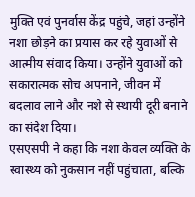मुक्ति एवं पुनर्वास केंद्र पहुंचे, जहां उन्होंने नशा छोड़ने का प्रयास कर रहे युवाओं से आत्मीय संवाद किया। उन्होंने युवाओं को सकारात्मक सोच अपनाने, जीवन में बदलाव लाने और नशे से स्थायी दूरी बनाने का संदेश दिया।
एसएसपी ने कहा कि नशा केवल व्यक्ति के स्वास्थ्य को नुकसान नहीं पहुंचाता, बल्कि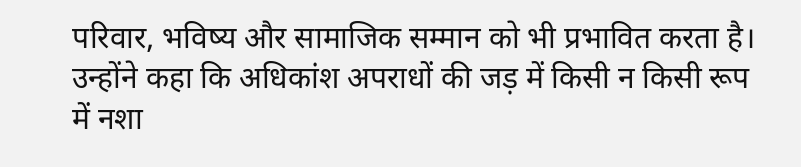परिवार, भविष्य और सामाजिक सम्मान को भी प्रभावित करता है। उन्होंने कहा कि अधिकांश अपराधों की जड़ में किसी न किसी रूप में नशा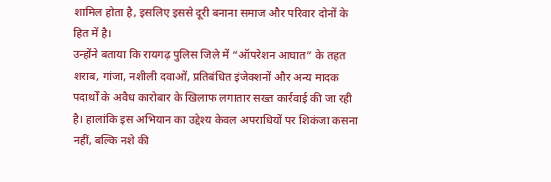शामिल होता है, इसलिए इससे दूरी बनाना समाज और परिवार दोनों के हित में है।
उन्होंने बताया कि रायगढ़ पुलिस जिले में “ऑपरेशन आघात” के तहत शराब, गांजा, नशीली दवाओं, प्रतिबंधित इंजेक्शनों और अन्य मादक पदार्थों के अवैध कारोबार के खिलाफ लगातार सख्त कार्रवाई की जा रही है। हालांकि इस अभियान का उद्देश्य केवल अपराधियों पर शिकंजा कसना नहीं, बल्कि नशे की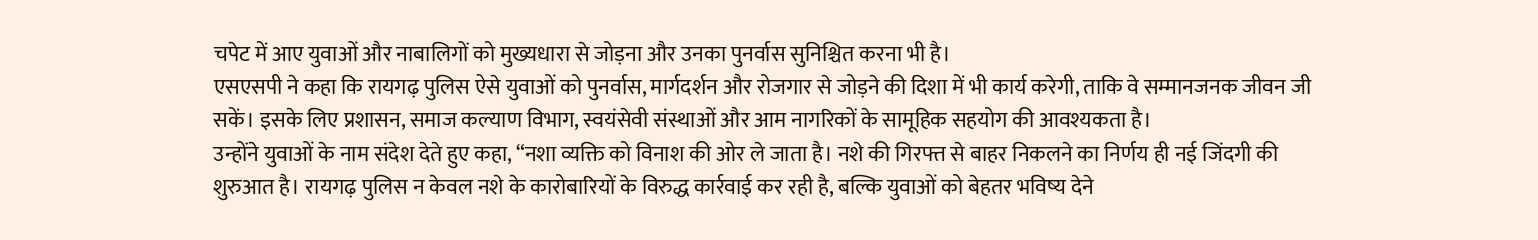चपेट में आए युवाओं और नाबालिगों को मुख्यधारा से जोड़ना और उनका पुनर्वास सुनिश्चित करना भी है।
एसएसपी ने कहा कि रायगढ़ पुलिस ऐसे युवाओं को पुनर्वास, मार्गदर्शन और रोजगार से जोड़ने की दिशा में भी कार्य करेगी, ताकि वे सम्मानजनक जीवन जी सकें। इसके लिए प्रशासन, समाज कल्याण विभाग, स्वयंसेवी संस्थाओं और आम नागरिकों के सामूहिक सहयोग की आवश्यकता है।
उन्होंने युवाओं के नाम संदेश देते हुए कहा, “नशा व्यक्ति को विनाश की ओर ले जाता है। नशे की गिरफ्त से बाहर निकलने का निर्णय ही नई जिंदगी की शुरुआत है। रायगढ़ पुलिस न केवल नशे के कारोबारियों के विरुद्ध कार्रवाई कर रही है, बल्कि युवाओं को बेहतर भविष्य देने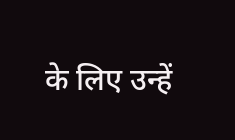के लिए उन्हें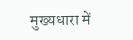मुख्यधारा में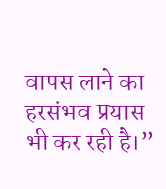वापस लाने का हरसंभव प्रयास भी कर रही है।”